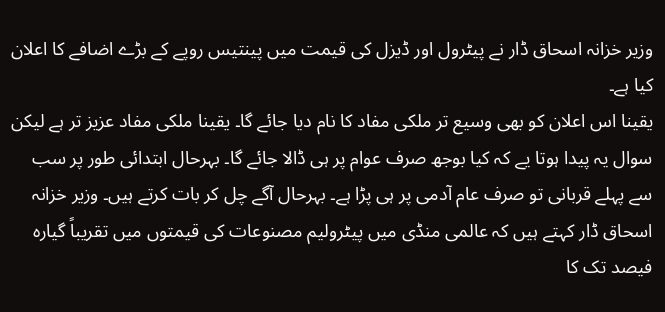وزیر خزانہ اسحاق ڈار نے پیٹرول اور ڈیزل کی قیمت میں پینتیس روپے کے بڑے اضافے کا اعلان کیا ہے۔
یقینا اس اعلان کو بھی وسیع تر ملکی مفاد کا نام دیا جائے گا۔ یقینا ملکی مفاد عزیز تر ہے لیکن سوال یہ پیدا ہوتا یے کہ کیا بوجھ صرف عوام پر ہی ڈالا جائے گا۔ بہرحال ابتدائی طور پر سب سے پہلے قربانی تو صرف عام آدمی پر ہی پڑا ہے۔ بہرحال آگے چل کر بات کرتے ہیں۔ وزیر خزانہ اسحاق ڈار کہتے ہیں کہ عالمی منڈی میں پیٹرولیم مصنوعات کی قیمتوں میں تقریباً گیارہ فیصد تک کا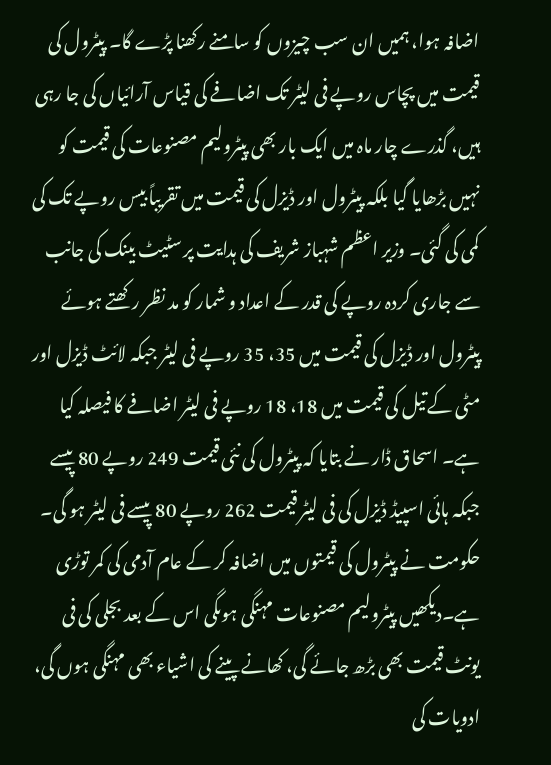اضافہ ہوا، ہمیں ان سب چیزوں کو سامنے رکھنا پڑے گا۔ پیٹرول کی قیمت میں پچاس روپے فی لیٹر تک اضافے کی قیاس آرائیاں کی جا رہی ہیں، گذرے چار ماہ میں ایک بار بھی پیٹرولیم مصنوعات کی قیمت کو نہیں بڑھایا گیا بلکہ پیٹرول اور ڈیزل کی قیمت میں تقریباً بیس روپے تک کی کمی کی گئی۔ وزیر اعظم شہباز شریف کی ہدایت پر سٹیٹ بینک کی جانب سے جاری کردہ روپے کی قدر کے اعداد و شمار کو مد نظر رکھتے ہوئے پیٹرول اور ڈیزل کی قیمت میں 35، 35 روپے فی لیٹر جبکہ لائٹ ڈیزل اور مٹی کے تیل کی قیمت میں 18، 18 روپے فی لیٹر اضافے کا فیصلہ کیا ہے۔ اسحاق ڈار نے بتایا کہ پیٹرول کی نئی قیمت 249 روپے 80 پیسے جبکہ ہائی اسپیڈ ڈیزل کی فی لیٹر قیمت 262 روپے 80 پیسے فی لیٹر ہو گی۔
حکومت نے پیٹرول کی قیمتوں میں اضافہ کر کے عام آدمی کی کمر توڑی ہے۔دیکھیں پیٹرولیم مصنوعات مہنگی ہوںگی اس کے بعد بجلی کی فی یونٹ قیمت بھی بڑھ جائے گی، کھانے پینے کی اشیاء بھی مہنگی ہوں گی، ادویات کی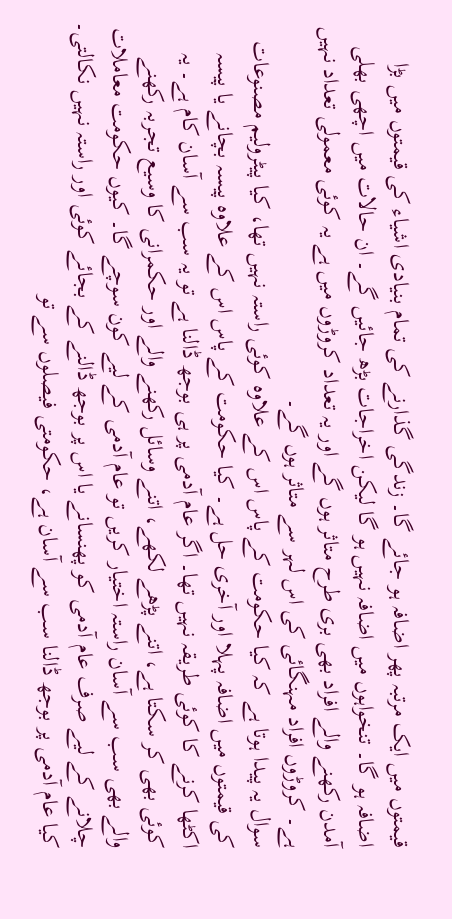قیمتوں میں ایک مرتبہ پھر اضافہ ہو جائے گا۔ زندگی گذارنے کی تمام بنیادی اشیاء کی قیمتوں میں بڑا اضافہ ہو گا۔ تنخواہوں میں اضافہ نہیں ہو گا لیکن اخراجات بڑھ جائیں گے۔ ان حالات میں اچھی بھلی آمدن رکھنے والے افراد بھی بری طرح متاثر ہوں گے اور یہ تعداد کروڑوں میں ہے یہ کوئی معمولی تعداد نہیں ہے۔ کروڑوں افراد مہنگائی کی اس لہر سے متاثر ہوں گے۔
سوال یہ پیدا ہوتا ہے کہ کیا حکومت کے پاس اس کے علاوہ کوئی راستہ نہیں تھا، کیا پیٹرولیم مصنوعات کی قیمتوں میں اضافہ پہلا اور آخری حل ہے۔ کیا حکومت کے پاس اس کے علاوہ پیسہ بچانے یا پیسہ اکٹھا کرنے کا کوئی طریقہ نہیں تھا۔ اگر عام آدمی پر ہی بوجھ ڈالنا ہے تو یہ سب سے آسان کام ہے۔ یہ کوئی بھی کر سکتا ہے، اتنے پڑھے لکھے، اتنے وسائل رکھنے والے اور حکمرانی کا وسیع تجربہ رکھنے والے بھی سب سے آسان راستہ اختیار کریں تو عام آدمی کے لیے کون سوچے گا۔ کیوں حکومت معاملات چلانے کے لیے صرف عام آدمی کو پھنسانے یا اس پر بوجھ ڈالنے کے بجائے کوئی اور راستہ نہیں نکالتی۔ کیا عام آدمی پر بوجھ ڈالنا سب سے آسان ہے، حکومتی فیصلوں سے تو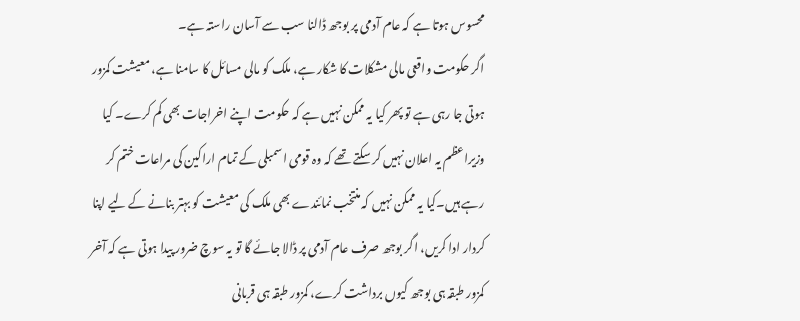محسوس ہوتا ہے کہ عام آدمی پر بوجھ ڈالنا سب سے آسان راستہ ہے۔
اگر حکومت واقعی مالی مشکلات کا شکار ہے، ملک کو مالی مسائل کا سامنا ہے، معیشت کمزور ہوتی جا رہی ہے تو پھر کیا یہ ممکن نہیں ہے کہ حکومت اپنے اخراجات بھی کم کرے۔ کیا وزیراعظم یہ اعلان نہیں کر سکتے تھے کہ وہ قومی اسمبلی کے تمام اراکین کی مراعات ختم کر رہے ہیں۔کیا یہ ممکن نہیں کہ منتخب نمائندے بھی ملک کی معیشت کو بہتر بنانے کے لیے اپنا کردار ادا کریں، اگر بوجھ صرف عام آدمی پر ڈالا جائے گا تو یہ سوچ ضرور پیدا ہوتی ہے کہ آخر کمزور طبقہ ہی بوجھ کیوں برداشت کرے، کمزور طبقہ ہی قربانی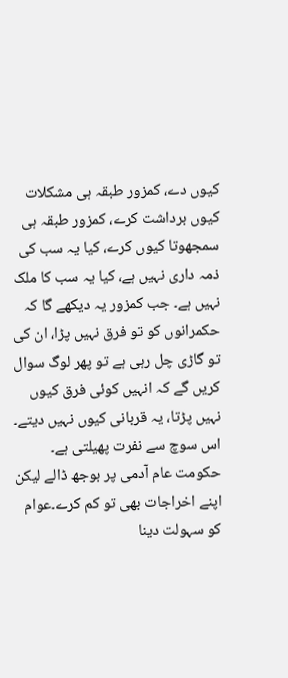کیوں دے، کمزور طبقہ ہی مشکلات کیوں برداشت کرے، کمزور طبقہ ہی سمجھوتا کیوں کرے، کیا یہ سب کی ذمہ داری نہیں ہے، کیا یہ سب کا ملک نہیں ہے۔ جب کمزور یہ دیکھے گا کہ حکمرانوں کو تو فرق نہیں پڑا، ان کی تو گاڑی چل رہی ہے تو پھر لوگ سوال کریں گے کہ انہیں کوئی فرق کیوں نہیں پڑتا، یہ قربانی کیوں نہیں دیتے۔ اس سوچ سے نفرت پھیلتی ہے۔ حکومت عام آدمی پر بوجھ ڈالے لیکن اپنے اخراجات بھی تو کم کرے۔عوام کو سہولت دینا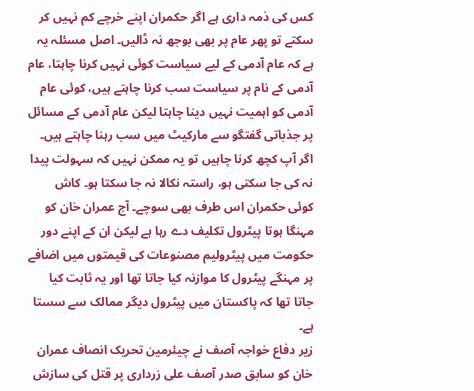کس کی ذمہ داری ہے اگر حکمران اپنے خرچے کم نہیں کر سکتے تو پھر عام پر بھی بوجھ نہ ڈالیں۔ اصل مسئلہ یہ ہے کہ عام آدمی کے لیے سیاست کوئی نہیں کرنا چاہتا، عام آدمی کے نام پر سیاست سب کرنا چاہتے ہیں، کوئی عام آدمی کو اہمیت نہیں دینا چاہتا لیکن عام آدمی کے مسائل پر جذباتی گفتگو سے مارکیٹ میں سب رہنا چاہتے ہیں۔ اگر آپ کچھ کرنا چاہیں تو یہ ممکن نہیں کہ سہولت پیدا نہ کی جا سکتی ہو، راستہ نکالا نہ جا سکتا ہو۔ کاش کوئی حکمران اس طرف بھی سوچے۔ آج عمران خان کو مہنگا ہوتا پیٹرول تکلیف دے رہا ہے لیکن ان کے اپنے دور حکومت میں پیٹرولیم مصنوعات کی قیمتوں میں اضافے پر مہنگے پیٹرول کا موازنہ کیا جاتا تھا اور یہ ثابت کیا جاتا تھا کہ پاکستان میں پیٹرول دیگر ممالک سے سستا ہے۔
زیر دفاع خواجہ آصف نے چیئرمین تحریک انصاف عمران خان کو سابق صدر آصف علی زرداری پر قتل کی سازش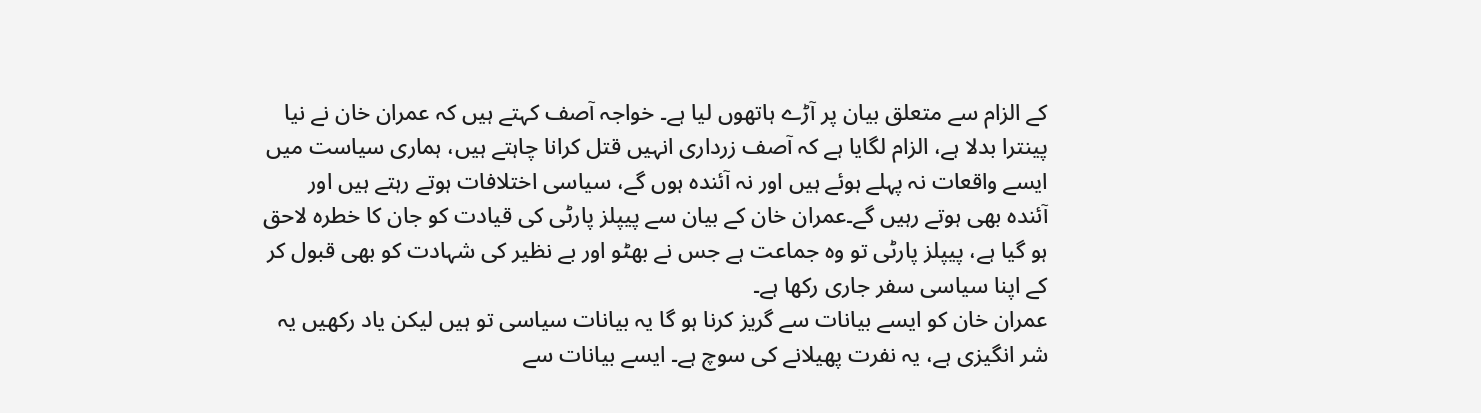کے الزام سے متعلق بیان پر آڑے ہاتھوں لیا ہے۔ خواجہ آصف کہتے ہیں کہ عمران خان نے نیا پینترا بدلا ہے، الزام لگایا ہے کہ آصف زرداری انہیں قتل کرانا چاہتے ہیں، ہماری سیاست میں ایسے واقعات نہ پہلے ہوئے ہیں اور نہ آئندہ ہوں گے، سیاسی اختلافات ہوتے رہتے ہیں اور آئندہ بھی ہوتے رہیں گے۔عمران خان کے بیان سے پیپلز پارٹی کی قیادت کو جان کا خطرہ لاحق ہو گیا ہے، پیپلز پارٹی تو وہ جماعت ہے جس نے بھٹو اور بے نظیر کی شہادت کو بھی قبول کر کے اپنا سیاسی سفر جاری رکھا ہے۔
عمران خان کو ایسے بیانات سے گریز کرنا ہو گا یہ بیانات سیاسی تو ہیں لیکن یاد رکھیں یہ شر انگیزی ہے، یہ نفرت پھیلانے کی سوچ ہے۔ ایسے بیانات سے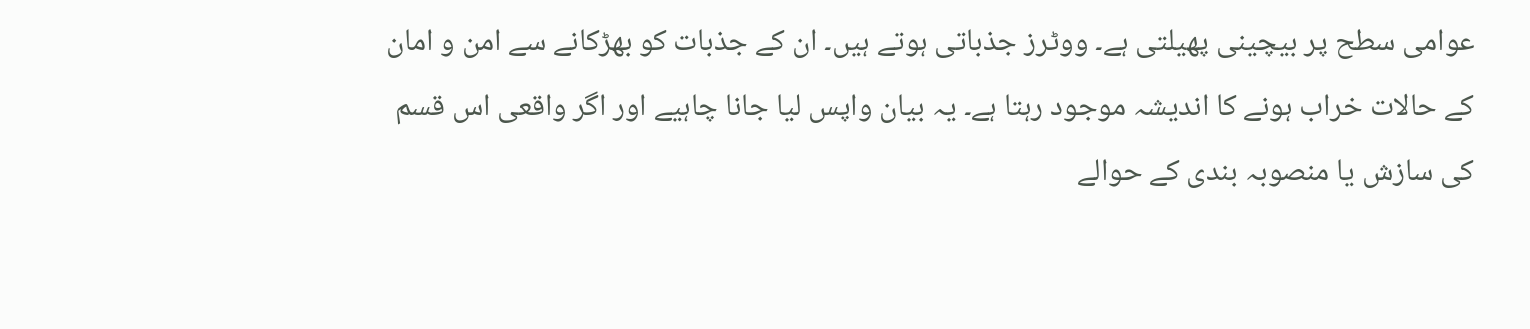عوامی سطح پر بیچینی پھیلتی ہے۔ ووٹرز جذباتی ہوتے ہیں۔ ان کے جذبات کو بھڑکانے سے امن و امان کے حالات خراب ہونے کا اندیشہ موجود رہتا ہے۔ یہ بیان واپس لیا جانا چاہیے اور اگر واقعی اس قسم کی سازش یا منصوبہ بندی کے حوالے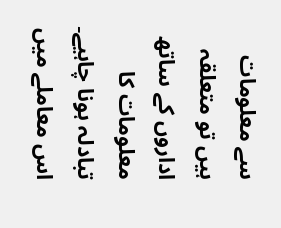سے معلومات ہیں تو متعلقہ اداروں کے ساتھ معلومات کا تبادلہ ہونا چاہیے۔ اس معاملے میں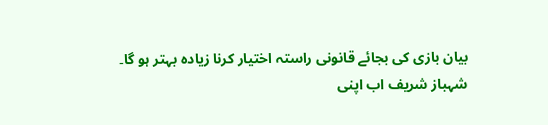بیان بازی کی بجائے قانونی راستہ اختیار کرنا زیادہ بہتر ہو گا۔
شہباز شریف اب اپنی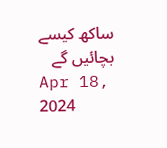ساکھ کیسے بچائیں گے
Apr 18, 2024